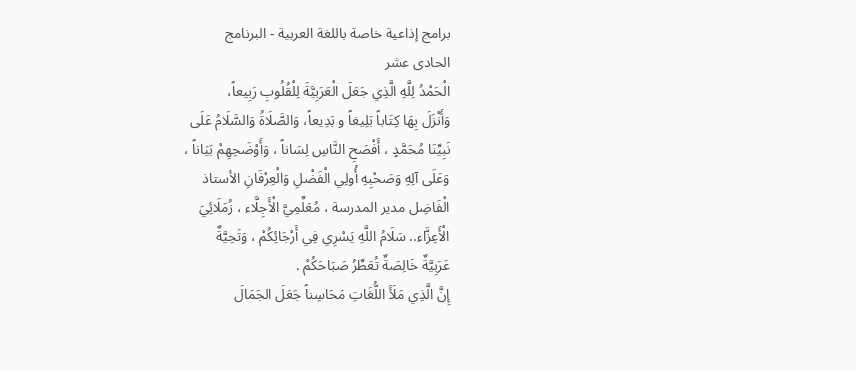برامج إذاعية خاصة باللغة العربية - البرنامج
الحادى عشر
الْحَمْدُ لِلَّهِ الَّذِي جَعَلَ الْعَرَبِيَّةَ لِلْقُلُوبِ رَبِيعاً،
وَأَنْزَلَ بِهَا كِتَاباً بَلِيغاً و بَدِيعاً، وَالصَّلَاةُ وَالسَّلَامُ عَلَى
نَبِيِّنَا مُحَمَّدٍ ، أَفْصَحِ النَّاسِ لِسَاناً ، وَأَوْضَحِهِمْ بَيَاناً ،
وَعَلَى آلِهِ وَصَحْبِهِ أُولِي الْفَضْلِ وَالْعِرْفَانِ الأستاذ
الْفَاضِل مدير المدرسة ، مُعَلِّمِيَّ الْأَجِلَّاء ، زُمَلَائِيَ
الْأَعِزَّاء.. سَلَامُ اللَّهِ يَسْرِي فِي أَرْجَائِكُمْ ، وَتَحِيَّةٌ
عَرَبِيَّةٌ خَالِصَةٌ تُعَطِّرُ صَبَاحَكُمْ .
إِنَّ الَّذِي مَلَأَ اللُّغَاتِ مَحَاسِناً جَعَلَ الجَمَالَ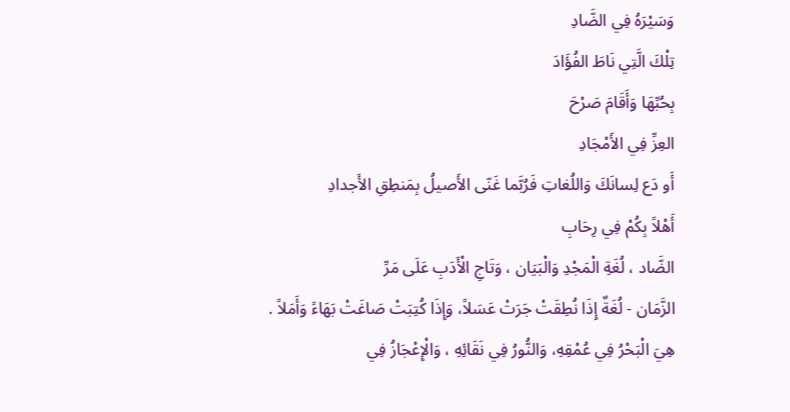وَسَيْرَهُ فِي الضَّادِ
تِلْكَ الَّتِي نَاطَ الفُؤَادَ
بِحُبِّهَا وَأَقَامَ صَرْحَ
العِزِّ فِي الأَمْجَادِ
أَو دَع لِسانَكَ وَاللُغاتِ فَرُبَّما غَنّى الأَصيلُ بِمَنطِقِ الأَجدادِ
أَهْلاً بِكُمْ فِي رِحَابِ
الضَّاد ، لُغَةِ الْمَجْدِ وَالْبَيَان ، وَتَاجِ الْأَدَبِ عَلَى مَرِّ
الزَّمَان - لُغَةٌ إِذَا نُطِقَتْ جَرَتْ عَسَلاً، وَإِذَا كُتِبَتْ صَاغَتْ بَهَاءً وَأَمَلاً .
هِيَ الْبَحْرُ فِي عُمْقِهِ، وَالنُّورُ فِي نَقَائِهِ ، وَالْإِعْجَازُ فِي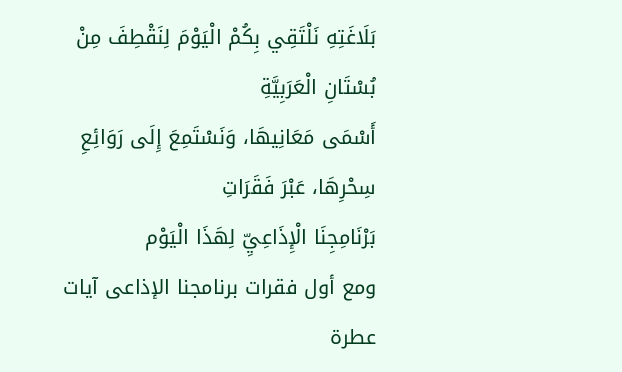بَلَاغَتِهِ نَلْتَقِي بِكُمْ الْيَوْمَ لِنَقْطِفَ مِنْ بُسْتَانِ الْعَرَبِيَّةِ
أَسْمَى مَعَانِيهَا، وَنَسْتَمِعَ إِلَى رَوَائِعِ سِحْرِهَا، عَبْرَ فَقَرَاتِ
بَرْنَامِجِنَا الْإِذَاعِيِّ لِهَذَا الْيَوْم
ومع أول فقرات برنامجنا الإذاعى آيات عطرة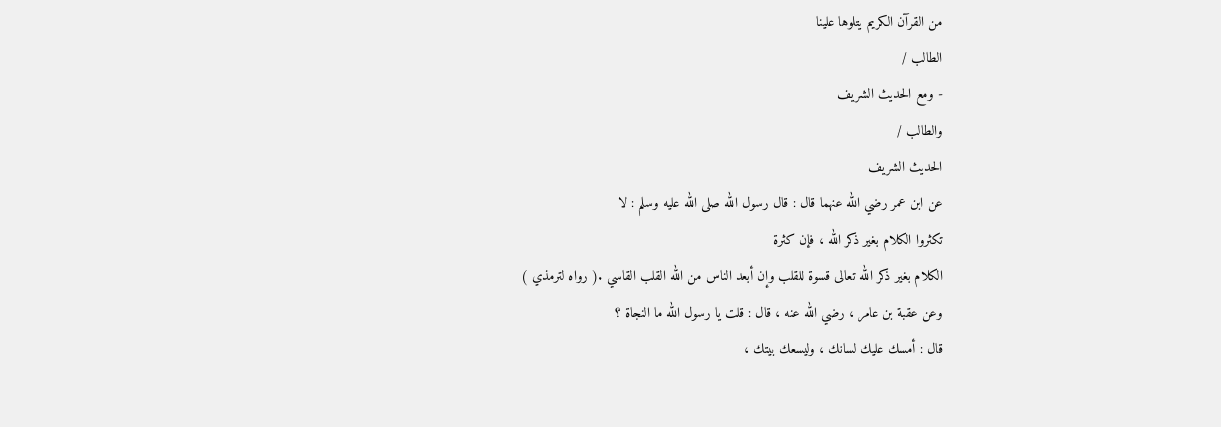من القرآن الكريم يتلوها علينا
الطالب /
- ومع الحديث الشريف
والطالب /
الحديث الشريف
عن ابن عمر رضي الله عنهما قال : قال رسول الله صلى الله عليه وسلم : لا
تكثروا الكلام بغير ذكر الله ، فإن كثرة
الكلام بغير ذكر الله تعالى قسوة للقلب وإن أبعد الناس من الله القلب القاسي .( رواه لترمذي )
وعن عقبة بن عامر ، رضي الله عنه ، قال : قلت يا رسول الله ما النجاة ؟
قال : أمسك عليك لسانك ، وليسعك بيتك ،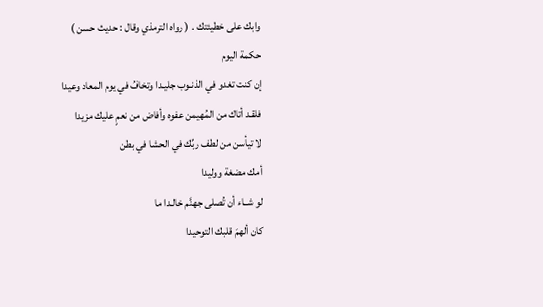وابك على خطيئتك . ( رواه الترمذي وقال : حديث حسن )
حكمة اليوم
إن كنت تغدو في الذنـوب جليـدا وتخافُ في يوم المعاد وعيدا
فلقـد أتاك من المُهيمن عفوه وأفاض من نعمٍ عليك مزيدا
لا تيأسن من لطف ربِّك في الحشا في بطن
أمك مضغة ووليدا
لو شــاء أن تُصلى جهنَّم خالـدا ما
كان ألهمَ قلبك التوحيدا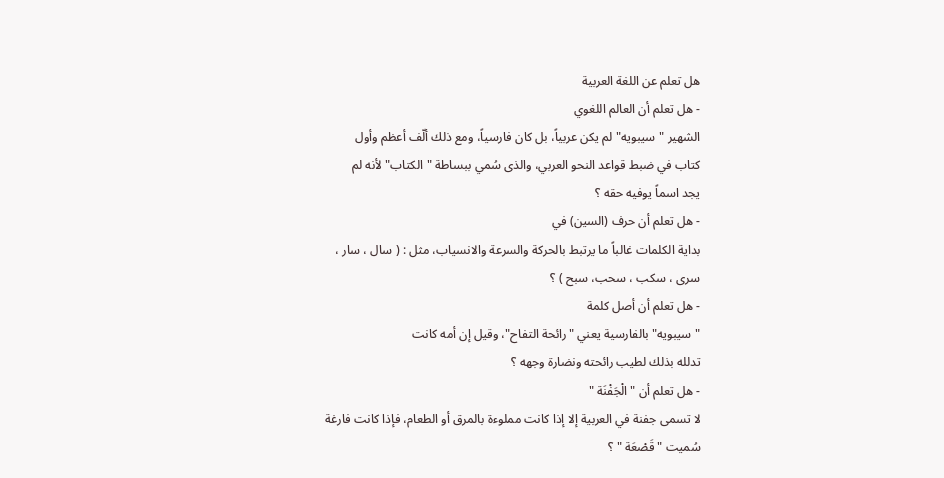هل تعلم عن اللغة العربية
- هل تعلم أن العالم اللغوي
الشهير "سيبويه" لم يكن عربياً، بل كان فارسياً، ومع ذلك ألّف أعظم وأول
كتاب في ضبط قواعد النحو العربي، والذى سُمي ببساطة "الكتاب" لأنه لم
يجد اسماً يوفيه حقه ؟
- هل تعلم أن حرف (السين) في
بداية الكلمات غالباً ما يرتبط بالحركة والسرعة والانسياب، مثل : ( سال ، سار ،
سرى ، سكب ، سحب، سبح ) ؟
- هل تعلم أن أصل كلمة
"سيبويه" بالفارسية يعني "رائحة التفاح"، وقيل إن أمه كانت
تدلله بذلك لطيب رائحته ونضارة وجهه ؟
- هل تعلم أن "الْجَفْنَة "
لا تسمى جفنة في العربية إلا إذا كانت مملوءة بالمرق أو الطعام، فإذا كانت فارغة
سُميت " قَصْعَة " ؟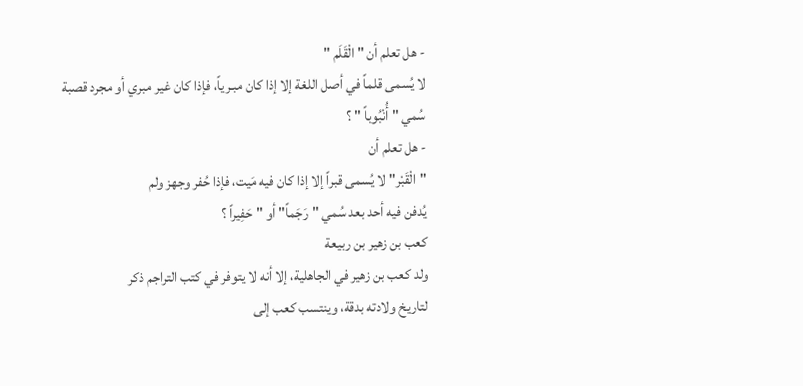- هل تعلم أن " الْقَلَم "
لا يُسمى قلماً في أصل اللغة إلا إذا كان مبـرياً، فإذا كان غير مبري أو مجرد قصبة
سُمي " أُنْبُوباً " ؟
- هل تعلم أن
"الْقَبْر" لا يُسمى قبراً إلا إذا كان فيه مَيت، فإذا حُفر وجهز ولم
يُدفن فيه أحد بعد سُمي "رَجَماً" أو "حَفِيراً ؟
كعب بن زهير بن ربيعة
ولد كعب بن زهير في الجاهلية، إلا أنه لا يتوفر في كتب التراجم ذكر
لتاريخ ولادته بدقة، وينتسب كعب إلى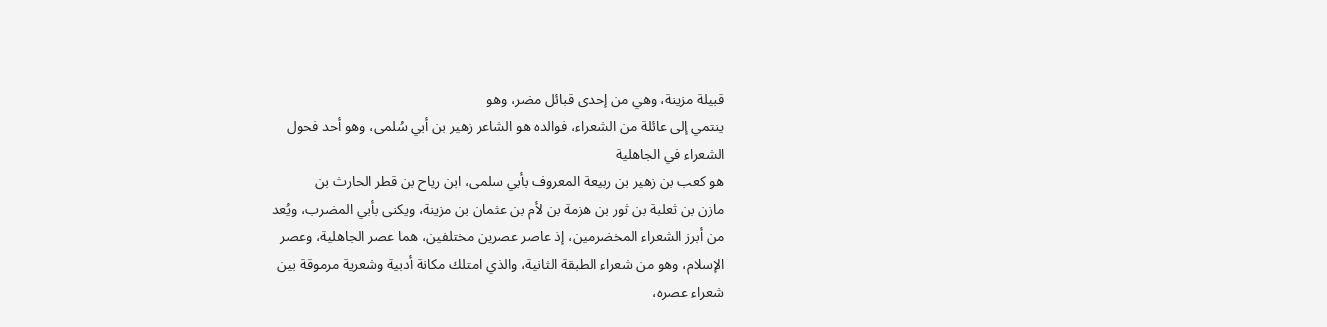قبيلة مزينة، وهي من إحدى قبائل مضر، وهو
ينتمي إلى عائلة من الشعراء، فوالده هو الشاعر زهير بن أبي سُلمى، وهو أحد فحول
الشعراء في الجاهلية
هو كعب بن زهير بن ربيعة المعروف بأبي سلمى، ابن رياح بن قطر الحارث بن
مازن بن ثعلبة بن ثور بن هزمة بن لأم بن عثمان بن مزينة، ويكنى بأبي المضرب، ويُعد
من أبرز الشعراء المخضرمين، إذ عاصر عصرين مختلفين، هما عصر الجاهلية، وعصر
الإسلام، وهو من شعراء الطبقة الثانية، والذي امتلك مكانة أدبية وشعرية مرموقة بين
شعراء عصره،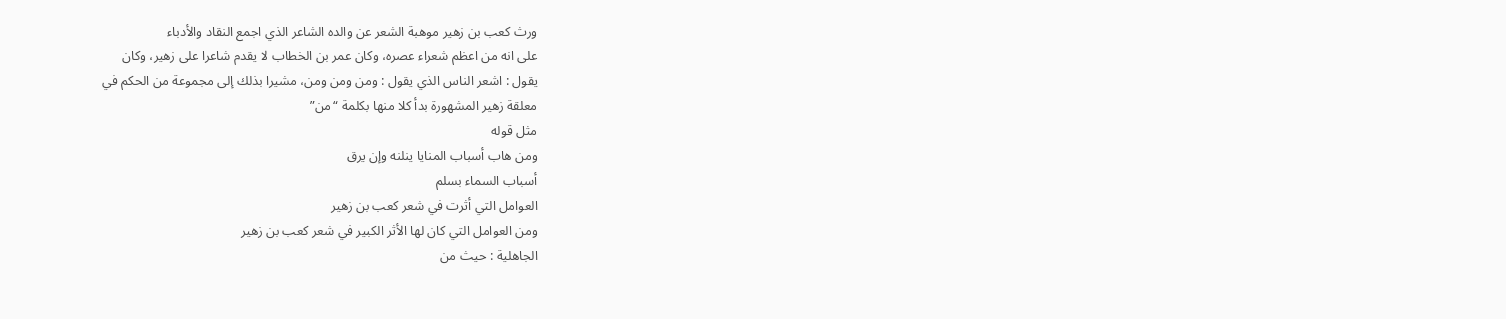ورث كعب بن زهير موهبة الشعر عن والده الشاعر الذي اجمع النقاد والأدباء
على انه من اعظم شعراء عصره، وكان عمر بن الخطاب لا يقدم شاعرا على زهير، وكان
يقول : اشعر الناس الذي يقول : ومن ومن ومن، مشيرا بذلك إلى مجموعة من الحكم في
معلقة زهير المشهورة بدأ كلا منها بكلمة “من”
مثل قوله
ومن هاب أسباب المنايا ينلنه وإن يرق
أسباب السماء بسلم
العوامل التي أثرت في شعر كعب بن زهير
ومن العوامل التي كان لها الأثر الكبير في شعر كعب بن زهير
الجاهلية : حيث من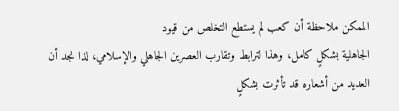الممكن ملاحظة أن كعب لم يستطع التخلص من قيود
الجاهلية بشكلٍ كامل، وهذا لترابط وتقارب العصرين الجاهلي والإسلامي، لذا نجد أن
العديد من أشعاره قد تأثرت بشكلٍ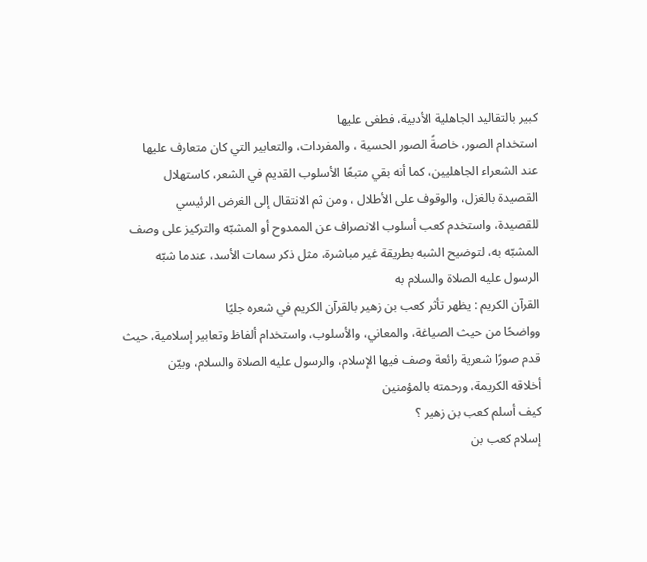كبير بالتقاليد الجاهلية الأدبية، فطغى عليها
استخدام الصور، خاصةً الصور الحسية ، والمفردات، والتعابير التي كان متعارف عليها
عند الشعراء الجاهليين، كما أنه بقي متبعًا الأسلوب القديم في الشعر، كاستهلال
القصيدة بالغزل، والوقوف على الأطلال ، ومن ثم الانتقال إلى الغرض الرئيسي
للقصيدة، واستخدم كعب أسلوب الانصراف عن الممدوح أو المشبّه والتركيز على وصف
المشبّه به، لتوضيح الشبه بطريقة غير مباشرة، مثل ذكر سمات الأسد، عندما شبّه
الرسول عليه الصلاة والسلام به
القرآن الكريم : يظهر تأثر كعب بن زهير بالقرآن الكريم في شعره جليًا
وواضحًا من حيث الصياغة، والمعاني، والأسلوب، واستخدام ألفاظ وتعابير إسلامية، حيث
قدم صورًا شعرية رائعة وصف فيها الإسلام، والرسول عليه الصلاة والسلام، وبيّن
أخلاقه الكريمة، ورحمته بالمؤمنين
كيف أسلم كعب بن زهير ؟
إسلام كعب بن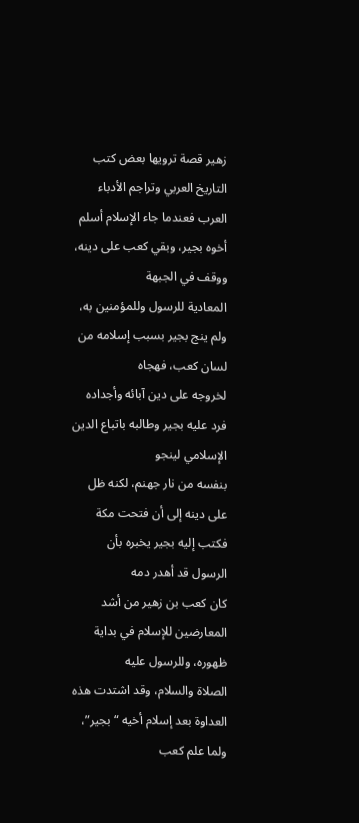زهير قصة ترويها بعض كتب التاريخ العربي وتراجم الأدباء
العرب فعندما جاء الإسلام أسلم أخوه بجير، وبقي كعب على دينه، ووقف في الجبهة
المعادية للرسول وللمؤمنين به، ولم ينج بجير بسبب إسلامه من لسان كعب، فهجاه
لخروجه على دين آبائه وأجداده فرد عليه بجير وطالبه باتباع الدين الإسلامي لينجو
بنفسه من نار جهنم، لكنه ظل على دينه إلى أن فتحت مكة فكتب إليه بجير يخبره بأن
الرسول قد أهدر دمه
كان كعب بن زهير من أشد المعارضين للإسلام في بداية ظهوره، وللرسول عليه
الصلاة والسلام، وقد اشتدت هذه العداوة بعد إسلام أخيه “بجير”، ولما علم كعب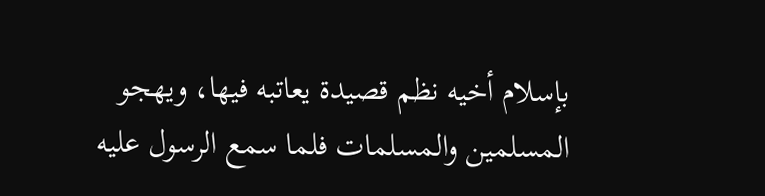بإسلام أخيه نظم قصيدة يعاتبه فيها، ويهجو المسلمين والمسلمات فلما سمع الرسول عليه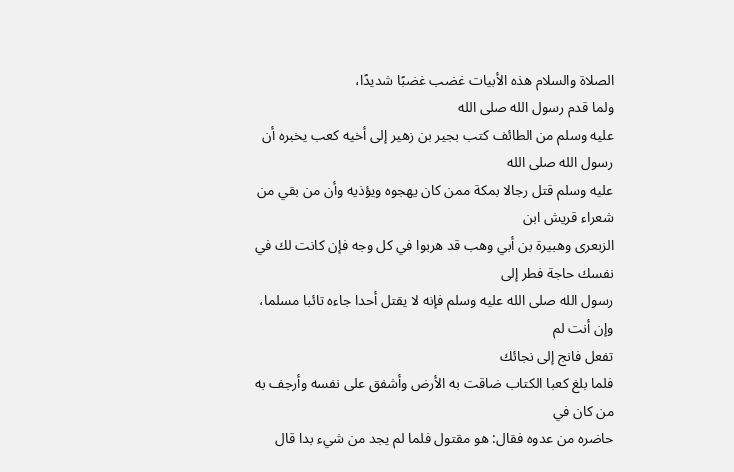الصلاة والسلام هذه الأبيات غضب غضبًا شديدًا،
ولما قدم رسول الله صلى الله
عليه وسلم من الطائف كتب بجير بن زهير إلى أخيه كعب يخبره أن رسول الله صلى الله
عليه وسلم قتل رجالا بمكة ممن كان يهجوه ويؤذيه وأن من بقي من شعراء قريش ابن
الزبعرى وهبيرة بن أبي وهب قد هربوا في كل وجه فإن كانت لك في نفسك حاجة فطر إلى
رسول الله صلى الله عليه وسلم فإنه لا يقتل أحدا جاءه تائبا مسلما، وإن أنت لم
تفعل فانج إلى نجائك
فلما بلغ كعبا الكتاب ضاقت به الأرض وأشفق على نفسه وأرجف به من كان في
حاضره من عدوه فقال: هو مقتول فلما لم يجد من شيء بدا قال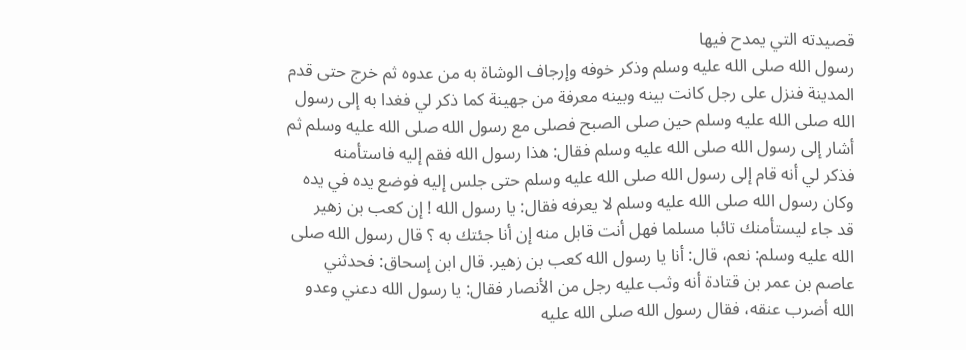قصيدته التي يمدح فيها
رسول الله صلى الله عليه وسلم وذكر خوفه وإرجاف الوشاة به من عدوه ثم خرج حتى قدم
المدينة فنزل على رجل كانت بينه وبينه معرفة من جهينة كما ذكر لي فغدا به إلى رسول
الله صلى الله عليه وسلم حين صلى الصبح فصلى مع رسول الله صلى الله عليه وسلم ثم
أشار إلى رسول الله صلى الله عليه وسلم فقال: هذا رسول الله فقم إليه فاستأمنه
فذكر لي أنه قام إلى رسول الله صلى الله عليه وسلم حتى جلس إليه فوضع يده في يده
وكان رسول الله صلى الله عليه وسلم لا يعرفه فقال: يا رسول الله ! إن كعب بن زهير
قد جاء ليستأمنك تائبا مسلما فهل أنت قابل منه إن أنا جئتك به ؟ قال رسول الله صلى
الله عليه وسلم: نعم، قال: أنا يا رسول الله كعب بن زهير. قال ابن إسحاق: فحدثني
عاصم بن عمر بن قتادة أنه وثب عليه رجل من الأنصار فقال: يا رسول الله دعني وعدو
الله أضرب عنقه، فقال رسول الله صلى الله عليه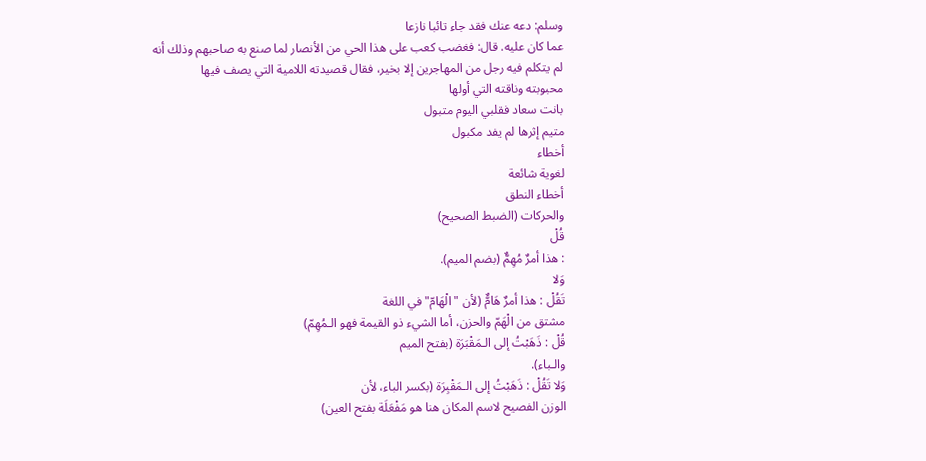وسلم: دعه عنك فقد جاء تائبا نازعا
عما كان عليه. قال: فغضب كعب على هذا الحي من الأنصار لما صنع به صاحبهم وذلك أنه
لم يتكلم فيه رجل من المهاجرين إلا بخير، فقال قصيدته اللامية التي يصف فيها
محبوبته وناقته التي أولها
بانت سعاد فقلبي اليوم متبول
متيم إثرها لم يفد مكبول
أخطاء
لغوية شائعة
أخطاء النطق
والحركات (الضبط الصحيح)
قُلْ
: هذا أمرٌ مُهِمٌّ (بضم الميم).
وَلا
تَقُلْ : هذا أمرٌ هَامٌّ (لأن "الْهَامّ" في اللغة
مشتق من الْهَمّ والحزن، أما الشيء ذو القيمة فهو الـمُهِمّ)
قُلْ : ذَهَبْتُ إلى الـمَقْبَرَة (بفتح الميم
والـباء).
وَلا تَقُلْ : ذَهَبْتُ إلى الـمَقْبِرَة (بكسر الباء، لأن
الوزن الفصيح لاسم المكان هنا هو مَفْعَلَة بفتح العين)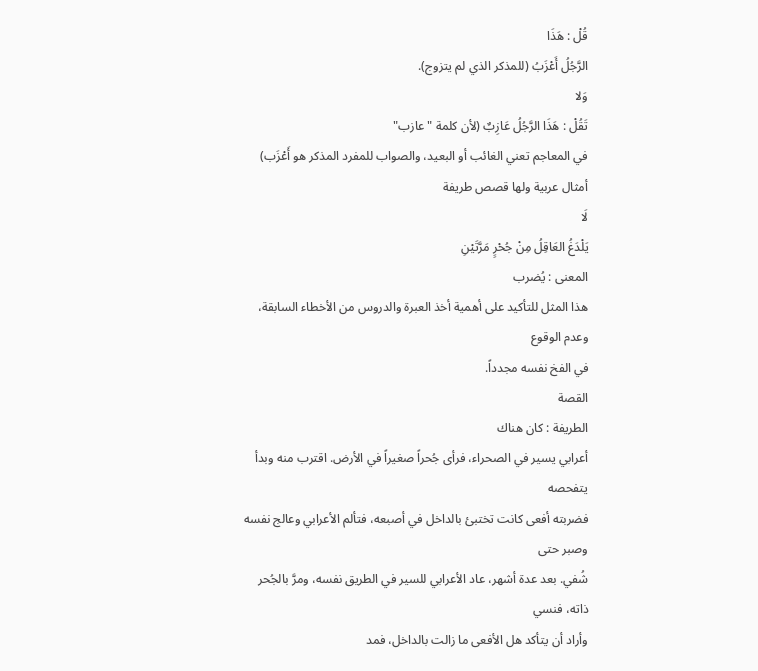قُلْ : هَذَا
الرَّجُلُ أَعْزَبُ (للمذكر الذي لم يتزوج).
وَلا
تَقُلْ : هَذَا الرَّجُلُ عَازِبٌ (لأن كلمة "عازب"
في المعاجم تعني الغائب أو البعيد، والصواب للمفرد المذكر هو أَعْزَب)
أمثال عربية ولها قصص طريفة
لَا
يَلْدَغُ العَاقِلُ مِنْ جُحْرٍ مَرَّتَيْنِ
المعنى : يُضرب
هذا المثل للتأكيد على أهمية أخذ العبرة والدروس من الأخطاء السابقة، وعدم الوقوع
في الفخ نفسه مجدداً.
القصة
الطريفة : كان هناك
أعرابي يسير في الصحراء، فرأى جُحراً صغيراً في الأرض. اقترب منه وبدأ يتفحصه
فضربته أفعى كانت تختبئ بالداخل في أصبعه، فتألم الأعرابي وعالج نفسه وصبر حتى
شُفي. بعد عدة أشهر، عاد الأعرابي للسير في الطريق نفسه، ومرَّ بالجُحر ذاته، فنسي
وأراد أن يتأكد هل الأفعى ما زالت بالداخل، فمد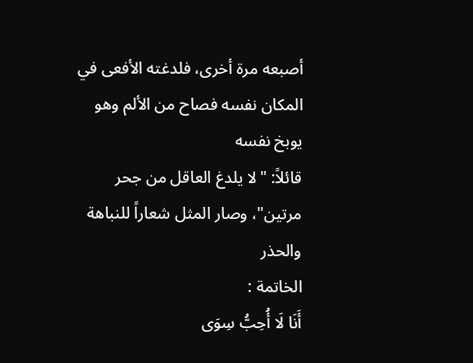أصبعه مرة أخرى، فلدغته الأفعى في
المكان نفسه فصاح من الألم وهو يوبخ نفسه
قائلاً: "لا يلدغ العاقل من جحر مرتين"، وصار المثل شعاراً للنباهة
والحذر
الخاتمة :
أَنَا لَا أُحِبُّ سِوَى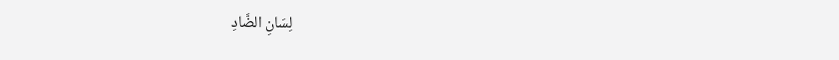لِسَانِ الضَّادِ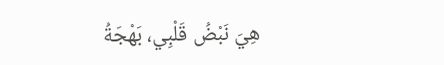هِيَ نَبْضُ قَلْبِي، بَهْجَةُ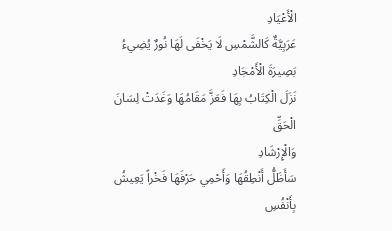الْأَعْيَادِ
عَرَبِيَّةٌ كَالشَّمْسِ لَا يَخْفَى لَهَا نُورٌ يُضِيءُ بَصِيرَةَ الْأَمْجَادِ
نَزَلَ الْكِتَابُ بِهَا فَعَزَّ مَقَامُهَا وَغَدَتْ لِسَانَ الْحَقِّ
وَالْإِرْشَادِ
سَأَظَلُّ أَنْطِقُهَا وَأَحْمِي حَرْفَهَا فَخْراً يَعِيشُ بِأَنْفُسِ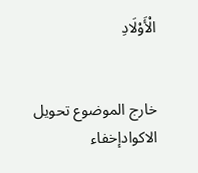الْأَوْلَادِ


خارج الموضوع تحويل الاكوادإخفاء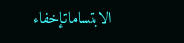الابتساماتإخفاء